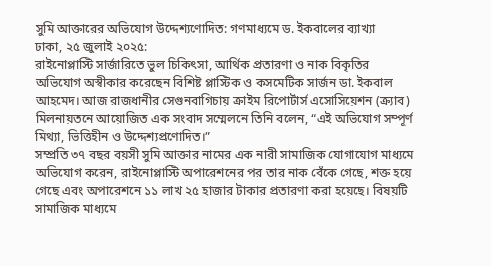সুমি আক্তারের অভিযোগ উদ্দেশ্যণোদিত: গণমাধ্যমে ড. ইকবালের ব্যাখ্যা
ঢাকা, ২৫ জুলাই ২০২৫:
রাইনোপ্লাস্টি সার্জারিতে ভুল চিকিৎসা, আর্থিক প্রতারণা ও নাক বিকৃতির অভিযোগ অস্বীকার করেছেন বিশিষ্ট প্লাস্টিক ও কসমেটিক সার্জন ডা. ইকবাল আহমেদ। আজ রাজধানীর সেগুনবাগিচায় ক্রাইম রিপোর্টার্স এসোসিয়েশন (ক্র্যাব) মিলনায়তনে আয়োজিত এক সংবাদ সম্মেলনে তিনি বলেন, “এই অভিযোগ সম্পূর্ণ মিথ্যা, ভিত্তিহীন ও উদ্দেশ্যপ্রণোদিত।”
সম্প্রতি ৩৭ বছর বয়সী সুমি আক্তার নামের এক নারী সামাজিক যোগাযোগ মাধ্যমে অভিযোগ করেন, রাইনোপ্লাস্টি অপারেশনের পর তার নাক বেঁকে গেছে, শক্ত হয়ে গেছে এবং অপারেশনে ১১ লাখ ২৫ হাজার টাকার প্রতারণা করা হয়েছে। বিষয়টি সামাজিক মাধ্যমে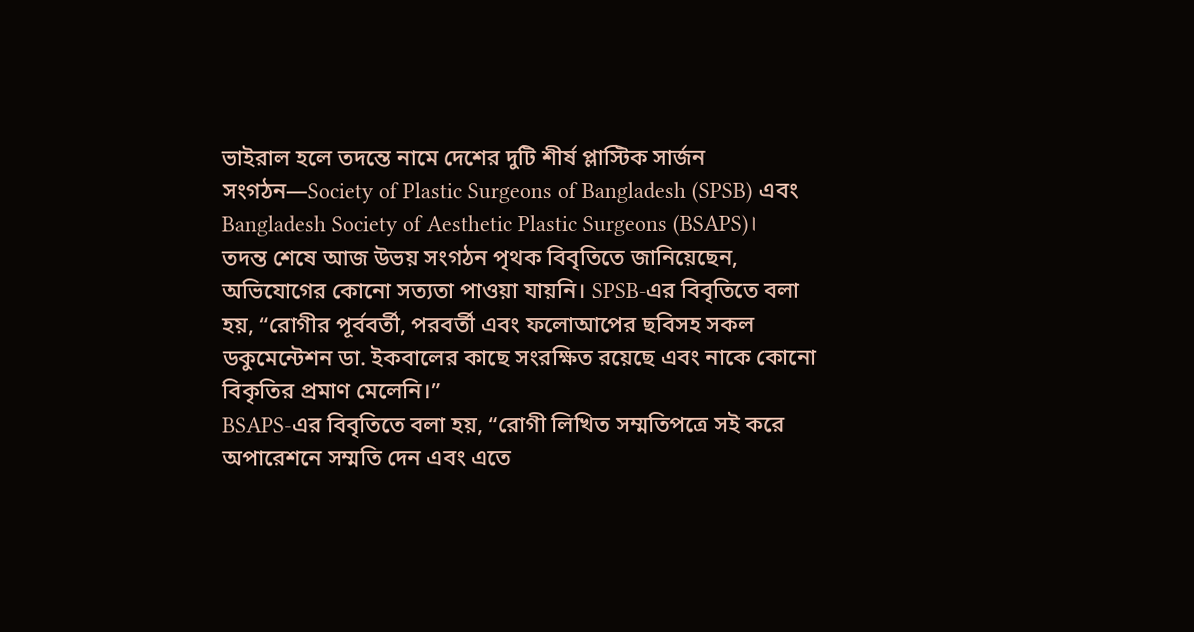ভাইরাল হলে তদন্তে নামে দেশের দুটি শীর্ষ প্লাস্টিক সার্জন সংগঠন—Society of Plastic Surgeons of Bangladesh (SPSB) এবং Bangladesh Society of Aesthetic Plastic Surgeons (BSAPS)।
তদন্ত শেষে আজ উভয় সংগঠন পৃথক বিবৃতিতে জানিয়েছেন, অভিযোগের কোনো সত্যতা পাওয়া যায়নি। SPSB-এর বিবৃতিতে বলা হয়, “রোগীর পূর্ববর্তী, পরবর্তী এবং ফলোআপের ছবিসহ সকল ডকুমেন্টেশন ডা. ইকবালের কাছে সংরক্ষিত রয়েছে এবং নাকে কোনো বিকৃতির প্রমাণ মেলেনি।”
BSAPS-এর বিবৃতিতে বলা হয়, “রোগী লিখিত সম্মতিপত্রে সই করে অপারেশনে সম্মতি দেন এবং এতে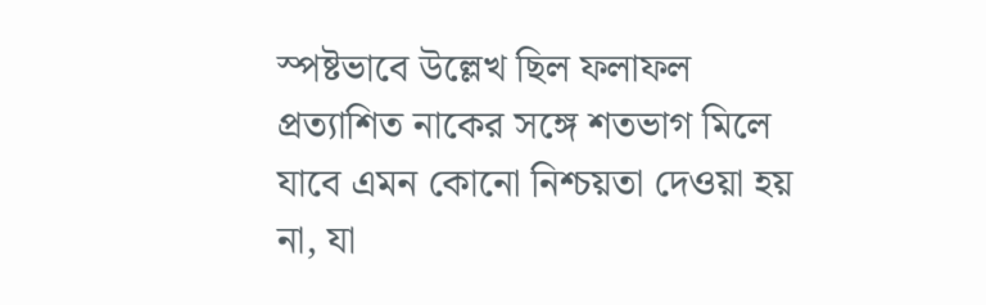স্পষ্টভাবে উল্লেখ ছিল ফলাফল প্রত্যাশিত নাকের সঙ্গে শতভাগ মিলে যাবে এমন কোনো নিশ্চয়তা দেওয়া হয় না, যা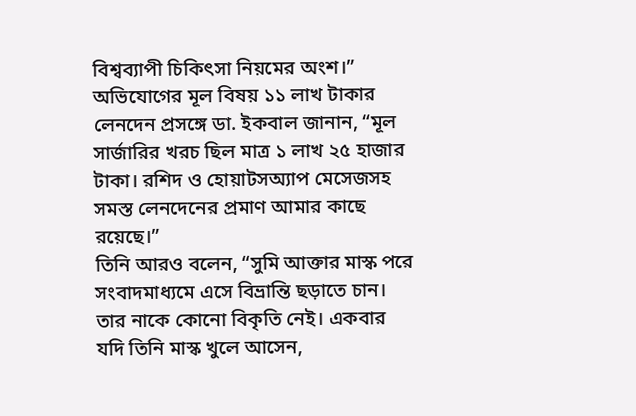বিশ্বব্যাপী চিকিৎসা নিয়মের অংশ।”
অভিযোগের মূল বিষয় ১১ লাখ টাকার লেনদেন প্রসঙ্গে ডা. ইকবাল জানান, “মূল সার্জারির খরচ ছিল মাত্র ১ লাখ ২৫ হাজার টাকা। রশিদ ও হোয়াটসঅ্যাপ মেসেজসহ সমস্ত লেনদেনের প্রমাণ আমার কাছে রয়েছে।”
তিনি আরও বলেন, “সুমি আক্তার মাস্ক পরে সংবাদমাধ্যমে এসে বিভ্রান্তি ছড়াতে চান। তার নাকে কোনো বিকৃতি নেই। একবার যদি তিনি মাস্ক খুলে আসেন,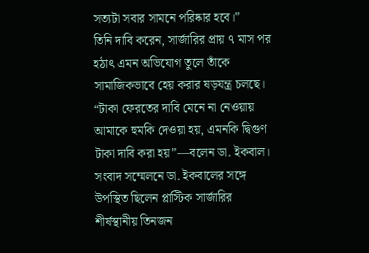সত্যটা সবার সামনে পরিষ্কার হবে।”
তিনি দাবি করেন, সার্জারির প্রায় ৭ মাস পর হঠাৎ এমন অভিযোগ তুলে তাঁকে সামাজিকভাবে হেয় করার ষড়যন্ত্র চলছে। “টাকা ফেরতের দাবি মেনে না নেওয়ায় আমাকে হুমকি দেওয়া হয়, এমনকি দ্বিগুণ টাকা দাবি করা হয়”—বলেন ডা. ইকবাল।
সংবাদ সম্মেলনে ডা. ইকবালের সঙ্গে উপস্থিত ছিলেন প্লাস্টিক সার্জারির শীর্ষস্থানীয় তিনজন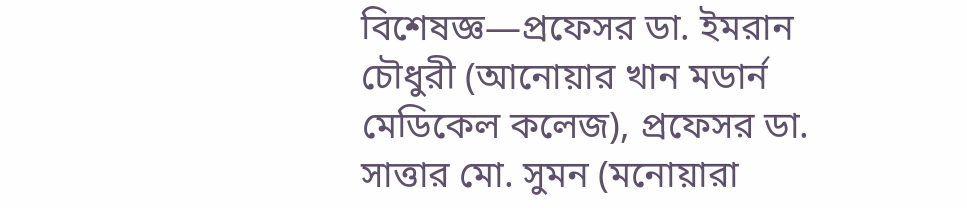বিশেষজ্ঞ—প্রফেসর ডা. ইমরান চৌধুরী (আনোয়ার খান মডার্ন মেডিকেল কলেজ), প্রফেসর ডা. সাত্তার মো. সুমন (মনোয়ারা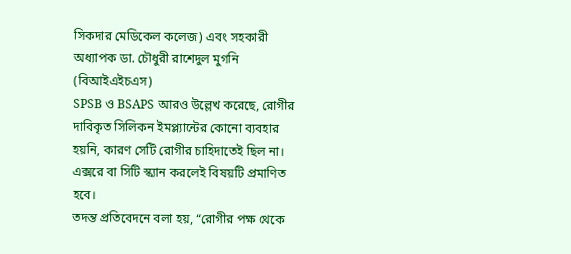সিকদার মেডিকেল কলেজ) এবং সহকারী অধ্যাপক ডা. চৌধুরী রাশেদুল মুগনি (বিআইএইচএস)
SPSB ও BSAPS আরও উল্লেখ করেছে, রোগীর দাবিকৃত সিলিকন ইমপ্ল্যান্টের কোনো ব্যবহার হয়নি, কারণ সেটি রোগীর চাহিদাতেই ছিল না। এক্সরে বা সিটি স্ক্যান করলেই বিষয়টি প্রমাণিত হবে।
তদন্ত প্রতিবেদনে বলা হয়, “রোগীর পক্ষ থেকে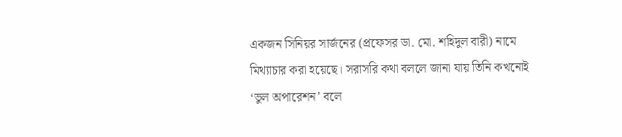একজন সিনিয়র সার্জনের (প্রফেসর ডা. মো. শহিদুল বারী) নামে মিথ্যাচার করা হয়েছে। সরাসরি কথা বললে জানা যায় তিনি কখনোই ‘ভুল অপারেশন’ বলে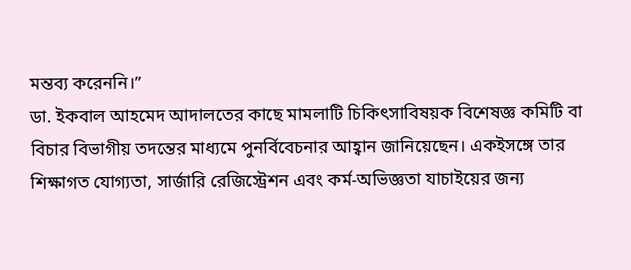মন্তব্য করেননি।”
ডা. ইকবাল আহমেদ আদালতের কাছে মামলাটি চিকিৎসাবিষয়ক বিশেষজ্ঞ কমিটি বা বিচার বিভাগীয় তদন্তের মাধ্যমে পুনর্বিবেচনার আহ্বান জানিয়েছেন। একইসঙ্গে তার শিক্ষাগত যোগ্যতা, সার্জারি রেজিস্ট্রেশন এবং কর্ম-অভিজ্ঞতা যাচাইয়ের জন্য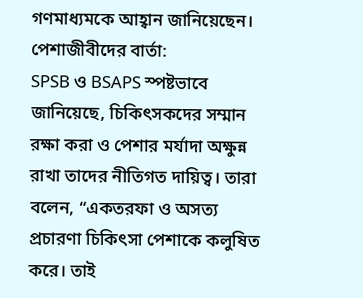গণমাধ্যমকে আহ্বান জানিয়েছেন।
পেশাজীবীদের বার্তা:
SPSB ও BSAPS স্পষ্টভাবে জানিয়েছে, চিকিৎসকদের সম্মান রক্ষা করা ও পেশার মর্যাদা অক্ষুন্ন রাখা তাদের নীতিগত দায়িত্ব। তারা বলেন, “একতরফা ও অসত্য প্রচারণা চিকিৎসা পেশাকে কলুষিত করে। তাই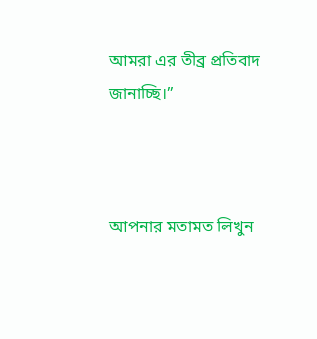আমরা এর তীব্র প্রতিবাদ জানাচ্ছি।”



আপনার মতামত লিখুন